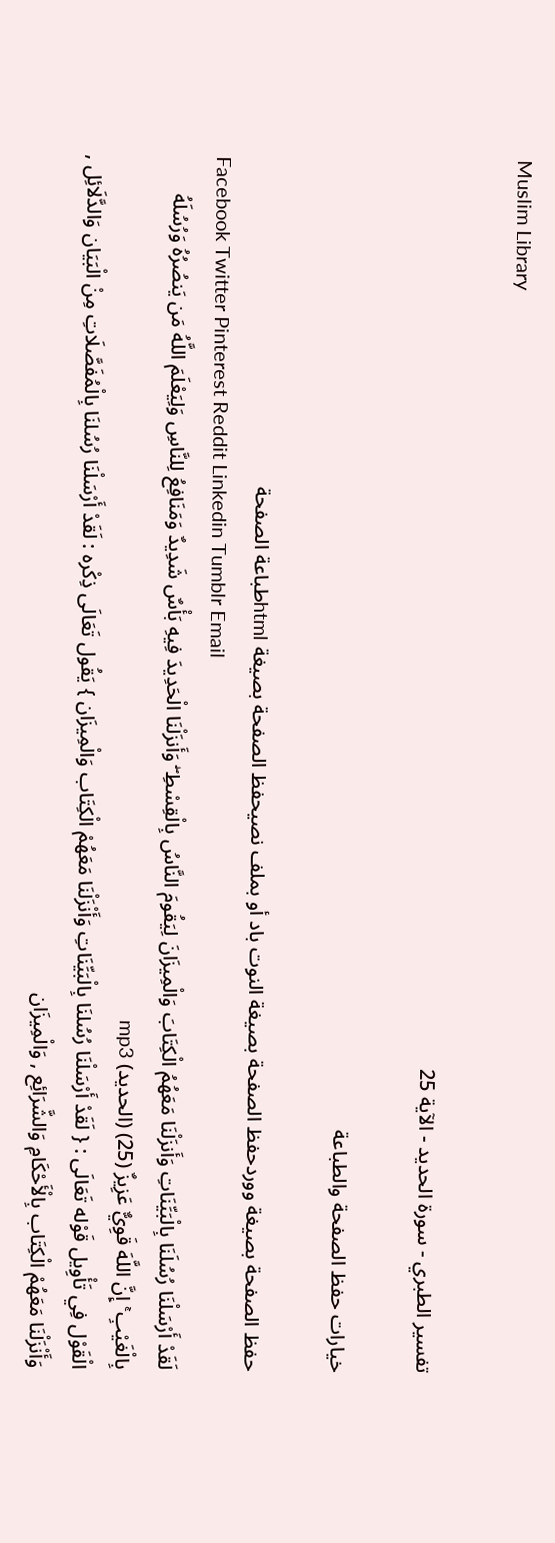Muslim Library

تفسير الطبري - سورة الحديد - الآية 25

خيارات حفظ الصفحة والطباعة

حفظ الصفحة بصيغة ووردحفظ الصفحة بصيغة النوت باد أو بملف نصيحفظ الصفحة بصيغة htmlطباعة الصفحة
Facebook Twitter Pinterest Reddit Linkedin Tumblr Email
لَقَدْ أَرْسَلْنَا رُسُلَنَا بِالْبَيِّنَاتِ وَأَنزَلْنَا مَعَهُمُ الْكِتَابَ وَالْمِيزَانَ لِيَقُومَ النَّاسُ بِالْقِسْطِ ۖ وَأَنزَلْنَا الْحَدِيدَ فِيهِ بَأْسٌ شَدِيدٌ وَمَنَافِعُ لِلنَّاسِ وَلِيَعْلَمَ اللَّهُ مَن يَنصُرُهُ وَرُسُلَهُ بِالْغَيْبِ ۚ إِنَّ اللَّهَ قَوِيٌّ عَزِيزٌ (25) (الحديد) mp3
الْقَوْل فِي تَأْوِيل قَوْله تَعَالَى : { لَقَدْ أَرْسَلْنَا رُسُلنَا بِالْبَيِّنَاتِ وَأَنْزَلْنَا مَعَهُمْ الْكِتَاب وَالْمِيزَان } يَقُول تَعَالَى ذِكْره : لَقَدْ أَرْسَلْنَا رُسُلنَا بِالْمُفَصَّلَاتِ مِنْ الْبَيَان وَالدَّلَائِل , وَأَنْزَلْنَا مَعَهُمْ الْكِتَاب بِالْأَحْكَامِ وَالشَّرَائِع , وَالْمِيزَان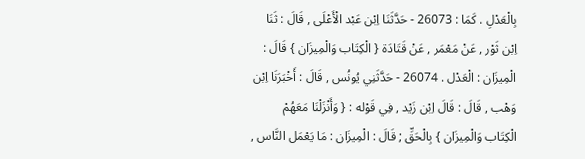بِالْعَدْلِ . كَمَا : 26073 - حَدَّثَنَا اِبْن عَبْد الْأَعْلَى , قَالَ : ثَنَا اِبْن ثَوْر , عَنْ مَعْمَر , عَنْ قَتَادَة { الْكِتَاب وَالْمِيزَان } قَالَ : الْمِيزَان : الْعَدْل . 26074 - حَدَّثَنِي يُونُس , قَالَ : أَخْبَرَنَا اِبْن وَهْب , قَالَ : قَالَ اِبْن زَيْد , فِي قَوْله : { وَأَنْزَلْنَا مَعَهُمْ الْكِتَاب وَالْمِيزَان } بِالْحَقِّ ; قَالَ : الْمِيزَان : مَا يَعْمَل النَّاس ,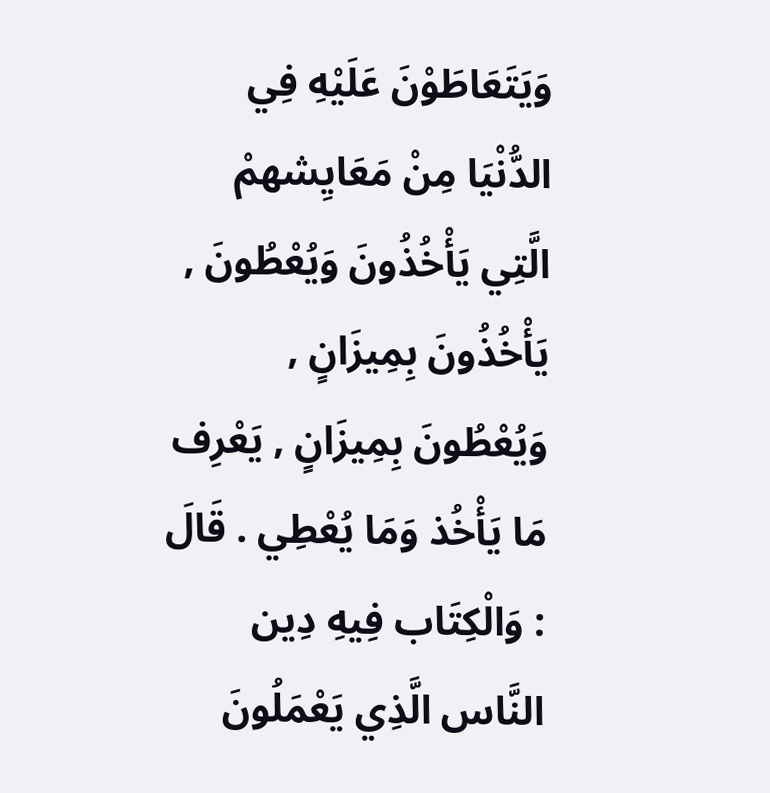وَيَتَعَاطَوْنَ عَلَيْهِ فِي الدُّنْيَا مِنْ مَعَايِشهمْ الَّتِي يَأْخُذُونَ وَيُعْطُونَ , يَأْخُذُونَ بِمِيزَانٍ , وَيُعْطُونَ بِمِيزَانٍ , يَعْرِف مَا يَأْخُذ وَمَا يُعْطِي . قَالَ : وَالْكِتَاب فِيهِ دِين النَّاس الَّذِي يَعْمَلُونَ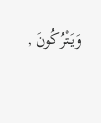وَيَتْرُكُونَ ,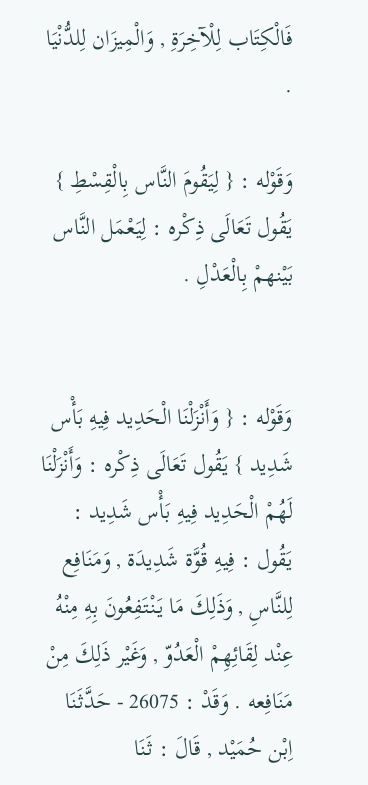فَالْكِتَاب لِلْآخِرَةِ , وَالْمِيزَان لِلدُّنْيَا .

وَقَوْله : { لِيَقُومَ النَّاس بِالْقِسْطِ } يَقُول تَعَالَى ذِكْره : لِيَعْمَل النَّاس بَيْنهمْ بِالْعَدْلِ .


وَقَوْله : { وَأَنْزَلْنَا الْحَدِيد فِيهِ بَأْس شَدِيد } يَقُول تَعَالَى ذِكْره : وَأَنْزَلْنَا لَهُمْ الْحَدِيد فِيهِ بَأْس شَدِيد : يَقُول : فِيهِ قُوَّة شَدِيدَة , وَمَنَافِع لِلنَّاسِ , وَذَلِكَ مَا يَنْتَفِعُونَ بِهِ مِنْهُ عِنْد لِقَائِهِمْ الْعَدُوّ , وَغَيْر ذَلِكَ مِنْ مَنَافِعه . وَقَدْ : 26075 - حَدَّثَنَا اِبْن حُمَيْد , قَالَ : ثَنَا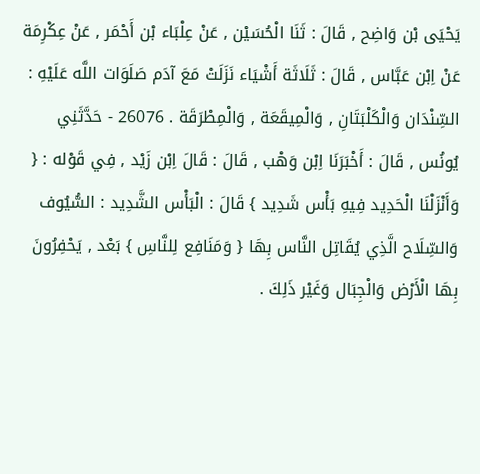يَحْيَى بْن وَاضِح , قَالَ : ثَنَا الْحُسَيْن , عَنْ عِلْبَاء بْن أَحْمَر , عَنْ عِكْرِمَة عَنْ اِبْن عَبَّاس , قَالَ : ثَلَاثَة أَشْيَاء نَزَلَتْ مَعَ آدَم صَلَوَات اللَّه عَلَيْهِ : السِّنْدَان وَالْكَلْبَتَانِ , وَالْمِيقَعَة , وَالْمِطْرَقَة . 26076 - حَدَّثَنِي يُونُس , قَالَ : أَخْبَرَنَا اِبْن وَهْب , قَالَ : قَالَ اِبْن زَيْد , فِي قَوْله : { وَأَنْزَلْنَا الْحَدِيد فِيهِ بَأْس شَدِيد } قَالَ : الْبَأْس الشَّدِيد : السُّيُوف وَالسِّلَاح الَّذِي يُقَاتِل النَّاس بِهَا { وَمَنَافِع لِلنَّاسِ } بَعْد , يَحْفِرُونَ بِهَا الْأَرْض وَالْجِبَال وَغَيْر ذَلِكَ .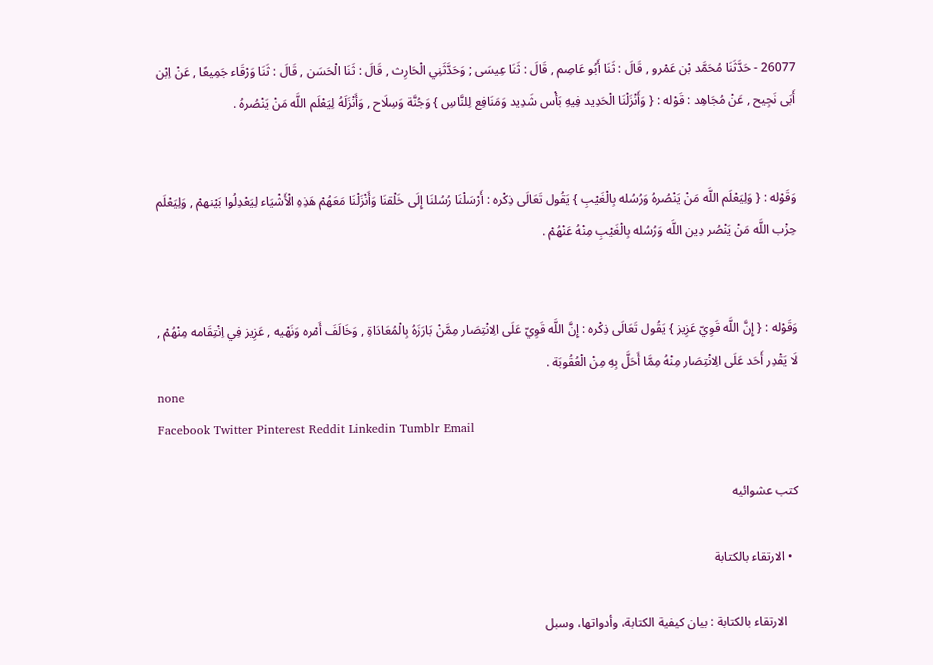26077 - حَدَّثَنَا مُحَمَّد بْن عَمْرو , قَالَ : ثَنَا أَبُو عَاصِم , قَالَ : ثَنَا عِيسَى ; وَحَدَّثَنِي الْحَارِث , قَالَ : ثَنَا الْحَسَن , قَالَ : ثَنَا وَرْقَاء جَمِيعًا , عَنْ اِبْن أَبَى نَجِيح , عَنْ مُجَاهِد : قَوْله : { وَأَنْزَلْنَا الْحَدِيد فِيهِ بَأْس شَدِيد وَمَنَافِع لِلنَّاسِ } وَجُنَّة وَسِلَاح , وَأَنْزَلَهُ لِيَعْلَم اللَّه مَنْ يَنْصُرهُ .


وَقَوْله : { وَلِيَعْلَم اللَّه مَنْ يَنْصُرهُ وَرُسُله بِالْغَيْبِ } يَقُول تَعَالَى ذِكْره : أَرْسَلْنَا رُسُلنَا إِلَى خَلْقنَا وَأَنْزَلْنَا مَعَهُمْ هَذِهِ الْأَشْيَاء لِيَعْدِلُوا بَيْنهمْ , وَلِيَعْلَم حِزْب اللَّه مَنْ يَنْصُر دِين اللَّه وَرُسُله بِالْغَيْبِ مِنْهُ عَنْهُمْ .


وَقَوْله : { إِنَّ اللَّه قَوِيّ عَزِيز } يَقُول تَعَالَى ذِكْره : إِنَّ اللَّه قَوِيّ عَلَى الِانْتِصَار مِمَّنْ بَارَزَهُ بِالْمُعَادَاةِ , وَخَالَفَ أَمْره وَنَهْيه , عَزِيز فِي اِنْتِقَامه مِنْهُمْ , لَا يَقْدِر أَحَد عَلَى الِانْتِصَار مِنْهُ مِمَّا أَحَلَّ بِهِ مِنْ الْعُقُوبَة .
none
Facebook Twitter Pinterest Reddit Linkedin Tumblr Email

كتب عشوائيه

  • الارتقاء بالكتابة

    الارتقاء بالكتابة : بيان كيفية الكتابة، وأدواتها، وسبل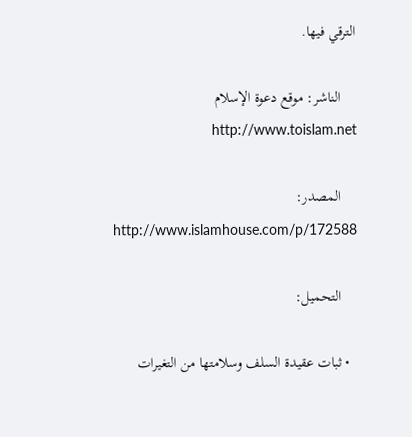الترقي فيها.

    الناشر: موقع دعوة الإسلام http://www.toislam.net

    المصدر: http://www.islamhouse.com/p/172588

    التحميل:

  • ثبات عقيدة السلف وسلامتها من التغيرات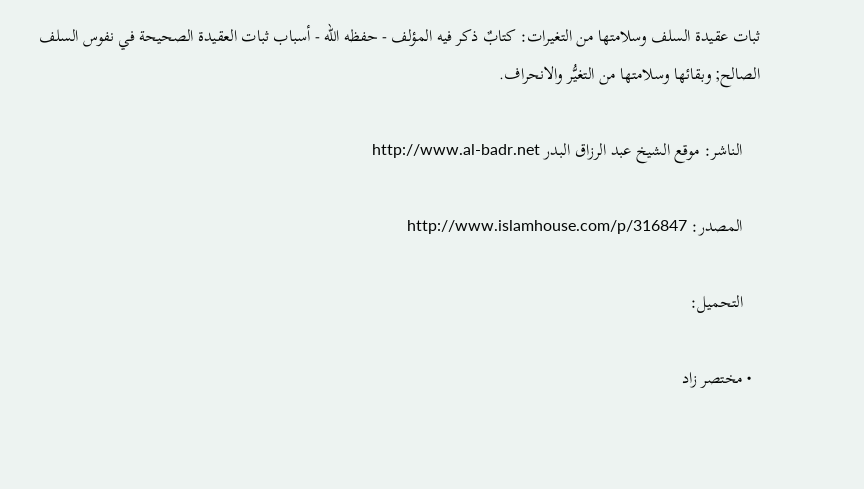ثبات عقيدة السلف وسلامتها من التغيرات: كتابٌ ذكر فيه المؤلف - حفظه الله - أسباب ثبات العقيدة الصحيحة في نفوس السلف الصالح; وبقائها وسلامتها من التغيُّر والانحراف.

    الناشر: موقع الشيخ عبد الرزاق البدر http://www.al-badr.net

    المصدر: http://www.islamhouse.com/p/316847

    التحميل:

  • مختصر زاد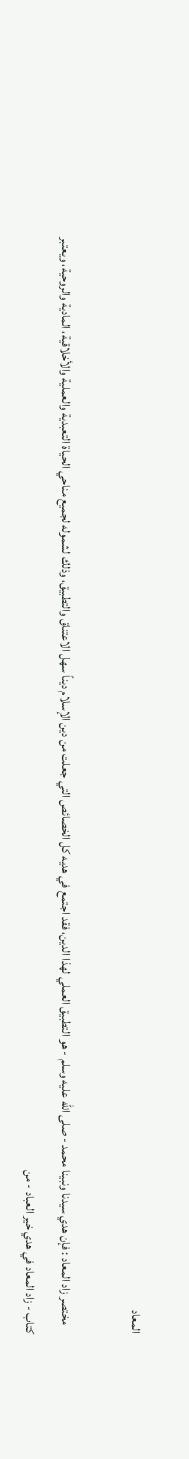المعاد

    مختصر زاد المعاد : فإن هدي سيدنا ونبينا محمد - صلى الله عليه وسلم - هو التطبيق العملي لهذا الدين، فقد اجتمع في هديه كل الخصائص التي جعلت من دين الإسلام ديناً سهل الاعتناق والتطبيق، وذلك لشموله لجميع مناحي الحياة التعبدية والعملية والأخلاقية، المادية والروحية، ويعتبر كتاب - زاد المعاد في هدي خير العباد - من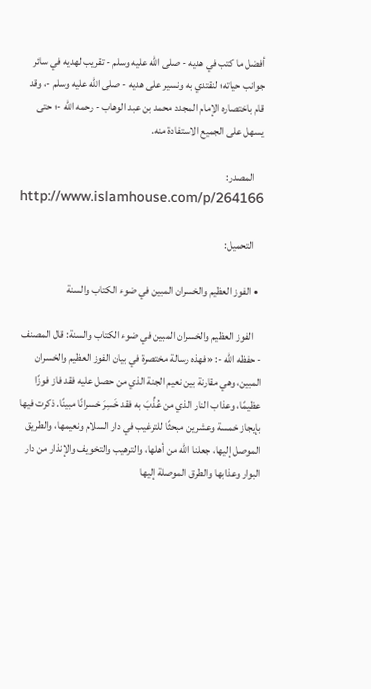أفضل ما كتب في هديه - صلى الله عليه وسلم - تقريب لهديه في سائر جوانب حياته؛ لنقتدي به ونسير على هديه - صلى الله عليه وسلم -، وقد قام باختصاره الإمام المجدد محمد بن عبد الوهاب - رحمه الله -؛ حتى يسهل على الجميع الاستفادة منه.

    المصدر: http://www.islamhouse.com/p/264166

    التحميل:

  • الفوز العظيم والخسران المبين في ضوء الكتاب والسنة

    الفوز العظيم والخسران المبين في ضوء الكتاب والسنة: قال المصنف - حفظه الله -: «فهذه رسالة مختصرة في بيان الفوز العظيم والخسران المبين، وهي مقارنة بين نعيم الجنة الذي من حصل عليه فقد فاز فوزًا عظيمًا، وعذاب النار الذي من عُذِّبَ به فقد خَسِرَ خسرانًا مبينًا. ذكرت فيها بإيجاز خمسة وعشرين مبحثًا للترغيب في دار السلام ونعيمها، والطريق الموصل إليها، جعلنا الله من أهلها، والترهيب والتخويف والإنذار من دار البوار وعذابها والطرق الموصلة إليها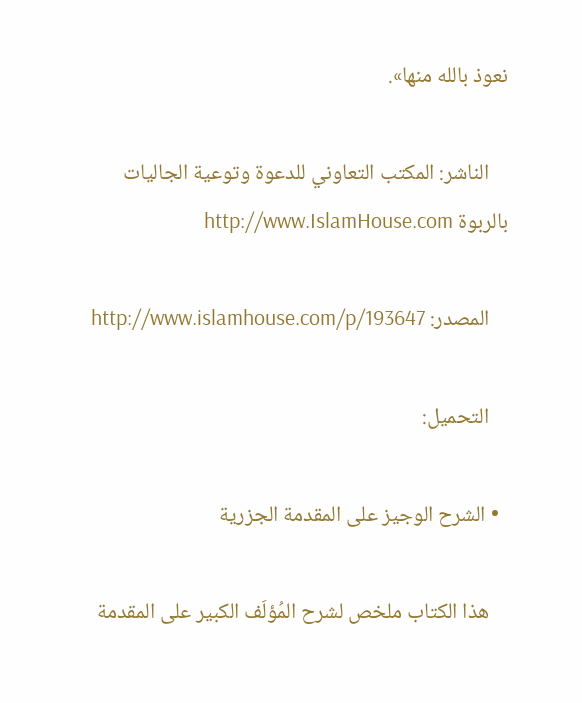نعوذ بالله منها».

    الناشر: المكتب التعاوني للدعوة وتوعية الجاليات بالربوة http://www.IslamHouse.com

    المصدر: http://www.islamhouse.com/p/193647

    التحميل:

  • الشرح الوجيز على المقدمة الجزرية

    هذا الكتاب ملخص لشرح المُؤلَف الكبير على المقدمة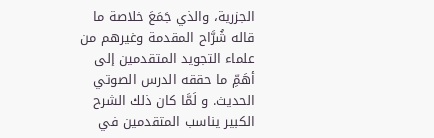الجزرية، والذي جَمَعَ خلاصة ما قاله شُرَّاح المقدمة وغيرهم من علماء التجويد المتقدمين إلى أهَمِّ ما حققه الدرس الصوتي الحديث. و لَمَّا كان ذلك الشرح الكبير يناسب المتقدمين في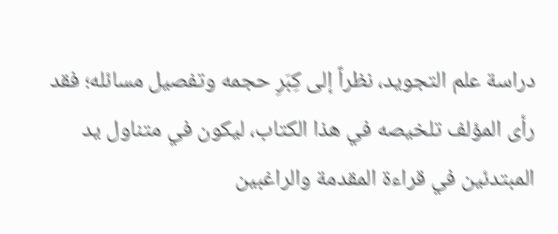دراسة علم التجويد، نظراً إلى كِبَرِ حجمه وتفصيل مسائله؛ فقد رأى المؤلف تلخيصه في هذا الكتاب، ليكون في متناول يد المبتدئين في قراءة المقدمة والراغبين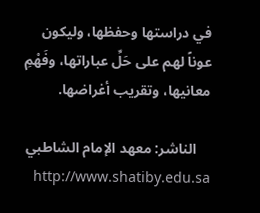في دراستها وحفظها، وليكون عوناً لهم على حَلِّ عباراتها، وفَهْمِ معانيها، وتقريب أغراضها.

    الناشر: معهد الإمام الشاطبي http://www.shatiby.edu.sa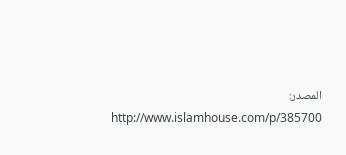المصدر: http://www.islamhouse.com/p/385700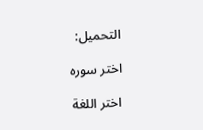التحميل:

اختر سوره

اختر اللغة